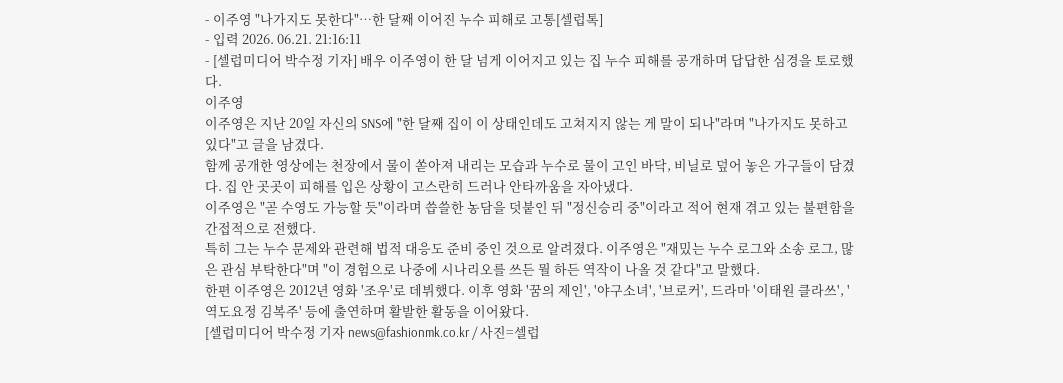- 이주영 "나가지도 못한다"…한 달째 이어진 누수 피해로 고통[셀럽톡]
- 입력 2026. 06.21. 21:16:11
- [셀럽미디어 박수정 기자] 배우 이주영이 한 달 넘게 이어지고 있는 집 누수 피해를 공개하며 답답한 심경을 토로했다.
이주영
이주영은 지난 20일 자신의 SNS에 "한 달째 집이 이 상태인데도 고쳐지지 않는 게 말이 되나"라며 "나가지도 못하고 있다"고 글을 남겼다.
함께 공개한 영상에는 천장에서 물이 쏟아져 내리는 모습과 누수로 물이 고인 바닥, 비닐로 덮어 놓은 가구들이 담겼다. 집 안 곳곳이 피해를 입은 상황이 고스란히 드러나 안타까움을 자아냈다.
이주영은 "곧 수영도 가능할 듯"이라며 씁쓸한 농담을 덧붙인 뒤 "정신승리 중"이라고 적어 현재 겪고 있는 불편함을 간접적으로 전했다.
특히 그는 누수 문제와 관련해 법적 대응도 준비 중인 것으로 알려졌다. 이주영은 "재밌는 누수 로그와 소송 로그, 많은 관심 부탁한다"며 "이 경험으로 나중에 시나리오를 쓰든 뭘 하든 역작이 나올 것 같다"고 말했다.
한편 이주영은 2012년 영화 '조우'로 데뷔했다. 이후 영화 '꿈의 제인', '야구소녀', '브로커', 드라마 '이태원 클라쓰', '역도요정 김복주' 등에 출연하며 활발한 활동을 이어왔다.
[셀럽미디어 박수정 기자 news@fashionmk.co.kr / 사진=셀럽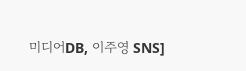미디어DB, 이주영 SNS]